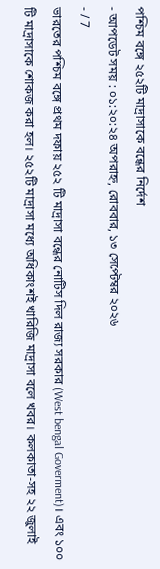পশ্চিম বঙ্গে ২৫২টি মাদ্রাসাকে বন্ধের নির্দেশ
- আপডেট সময় : ০১:২০:২৪ অপরাহ্ন, রোববার, ১৩ সেপ্টেম্বর ২০২৬
- / 7
ভারতের পশ্চিম বঙ্গে প্রথম দফায় ২৫২ টি মাদ্রাসা বন্ধের নোটিস দিল রাজ্য সরকার (West bengal Goverment)। এবং ১০০ টি মাদ্রাসাকে শোকজ করা হল। ২৫২টি মাদ্রাসা মধ্যে অধিকাংশই খারিজি মাদ্রাসা বলে খবর। কলকাতা-সহ ২২ জুলাই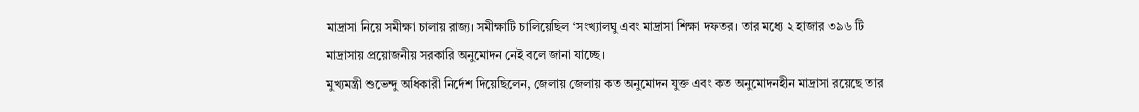মাদ্রাসা নিয়ে সমীক্ষা চালায় রাজ্য। সমীক্ষাটি চালিয়েছিল ‘সংখ্যালঘু এবং মাদ্রাসা শিক্ষা দফতর। তার মধ্যে ২ হাজার ৩৯৬ টি মাদ্রাসায় প্রয়োজনীয় সরকারি অনুমোদন নেই বলে জানা যাচ্ছে।
মুখ্যমন্ত্রী শুভেন্দু অধিকারী নির্দেশ দিয়েছিলেন, জেলায় জেলায় কত অনুমোদন যুক্ত এবং কত অনুমোদনহীন মাদ্রাসা রয়েছে তার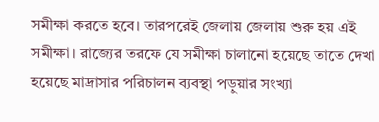সমীক্ষা করতে হবে। তারপরেই জেলায় জেলায় শুরু হয় এই সমীক্ষা। রাজ্যের তরফে যে সমীক্ষা চালানো হয়েছে তাতে দেখা হয়েছে মাদ্রাসার পরিচালন ব্যবস্থা পড়ুয়ার সংখ্যা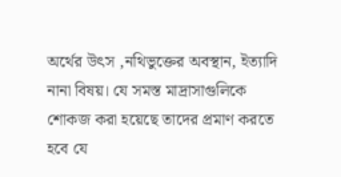অর্থের উৎস ,নথিভুক্তের অবস্থান, ইত্যাদি নানা বিষয়। যে সমস্ত মাদ্রাসাগুলিকে শোকজ করা হয়েছে তাদের প্রমাণ করতে হবে যে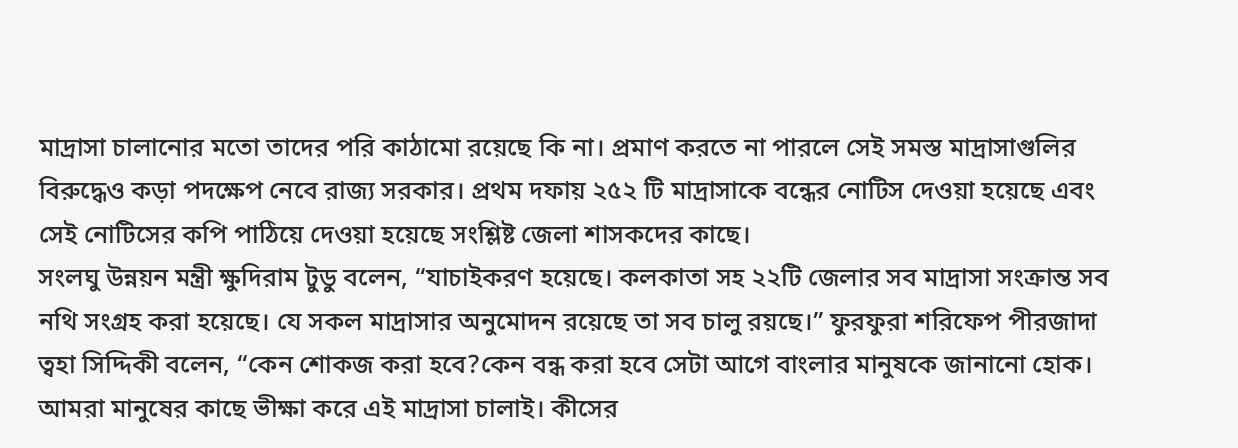মাদ্রাসা চালানোর মতো তাদের পরি কাঠামো রয়েছে কি না। প্রমাণ করতে না পারলে সেই সমস্ত মাদ্রাসাগুলির বিরুদ্ধেও কড়া পদক্ষেপ নেবে রাজ্য সরকার। প্রথম দফায় ২৫২ টি মাদ্রাসাকে বন্ধের নোটিস দেওয়া হয়েছে এবং সেই নোটিসের কপি পাঠিয়ে দেওয়া হয়েছে সংশ্লিষ্ট জেলা শাসকদের কাছে।
সংলঘু উন্নয়ন মন্ত্রী ক্ষুদিরাম টুডু বলেন, “যাচাইকরণ হয়েছে। কলকাতা সহ ২২টি জেলার সব মাদ্রাসা সংক্রান্ত সব নথি সংগ্রহ করা হয়েছে। যে সকল মাদ্রাসার অনুমোদন রয়েছে তা সব চালু রয়ছে।” ফুরফুরা শরিফেপ পীরজাদা ত্বহা সিদ্দিকী বলেন, “কেন শোকজ করা হবে?কেন বন্ধ করা হবে সেটা আগে বাংলার মানুষকে জানানো হোক। আমরা মানুষের কাছে ভীক্ষা করে এই মাদ্রাসা চালাই। কীসের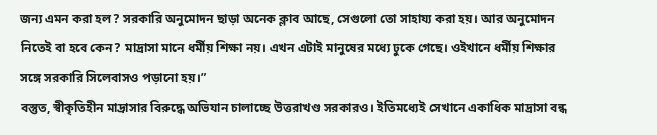জন্য এমন করা হল? সরকারি অনুমোদন ছাড়া অনেক ক্লাব আছে, সেগুলো তো সাহায্য করা হয়। আর অনুমোদন নিতেই বা হবে কেন? মাদ্রাসা মানে ধর্মীয় শিক্ষা নয়। এখন এটাই মানুষের মধ্যে ঢুকে গেছে। ওইখানে ধর্মীয় শিক্ষার সঙ্গে সরকারি সিলেবাসও পড়ানো হয়।”
বস্তুত, স্বীকৃতিহীন মাদ্রাসার বিরুদ্ধে অভিযান চালাচ্ছে উত্তরাখণ্ড সরকারও। ইতিমধ্যেই সেখানে একাধিক মাদ্রাসা বন্ধ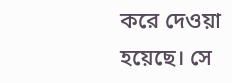করে দেওয়া হয়েছে। সে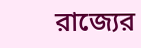রাজ্যের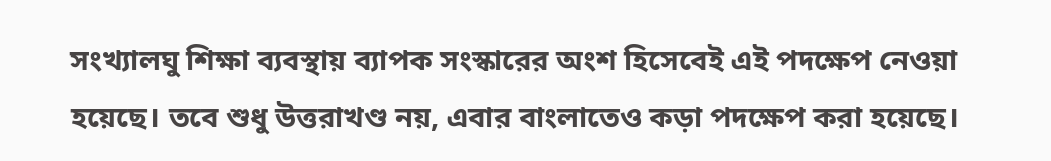সংখ্যালঘু শিক্ষা ব্যবস্থায় ব্যাপক সংস্কারের অংশ হিসেবেই এই পদক্ষেপ নেওয়া হয়েছে। তবে শুধু উত্তরাখণ্ড নয়, এবার বাংলাতেও কড়া পদক্ষেপ করা হয়েছে।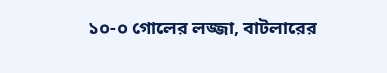১০-০ গোলের লজ্জা, বাটলারের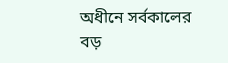অধীনে সর্বকালের বড়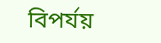বিপর্যয়